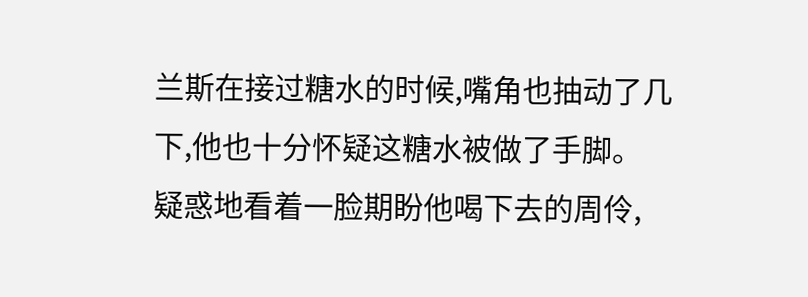兰斯在接过糖水的时候,嘴角也抽动了几下,他也十分怀疑这糖水被做了手脚。
疑惑地看着一脸期盼他喝下去的周伶,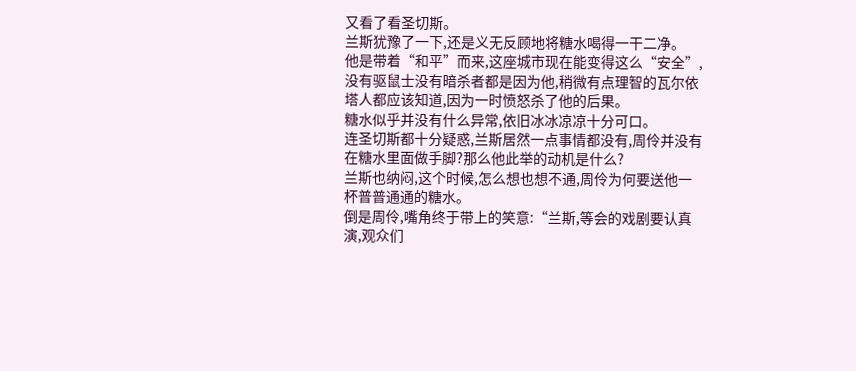又看了看圣切斯。
兰斯犹豫了一下,还是义无反顾地将糖水喝得一干二净。
他是带着“和平”而来,这座城市现在能变得这么“安全”,没有驱鼠士没有暗杀者都是因为他,稍微有点理智的瓦尔依塔人都应该知道,因为一时愤怒杀了他的后果。
糖水似乎并没有什么异常,依旧冰冰凉凉十分可口。
连圣切斯都十分疑惑,兰斯居然一点事情都没有,周伶并没有在糖水里面做手脚?那么他此举的动机是什么?
兰斯也纳闷,这个时候,怎么想也想不通,周伶为何要送他一杯普普通通的糖水。
倒是周伶,嘴角终于带上的笑意:“兰斯,等会的戏剧要认真演,观众们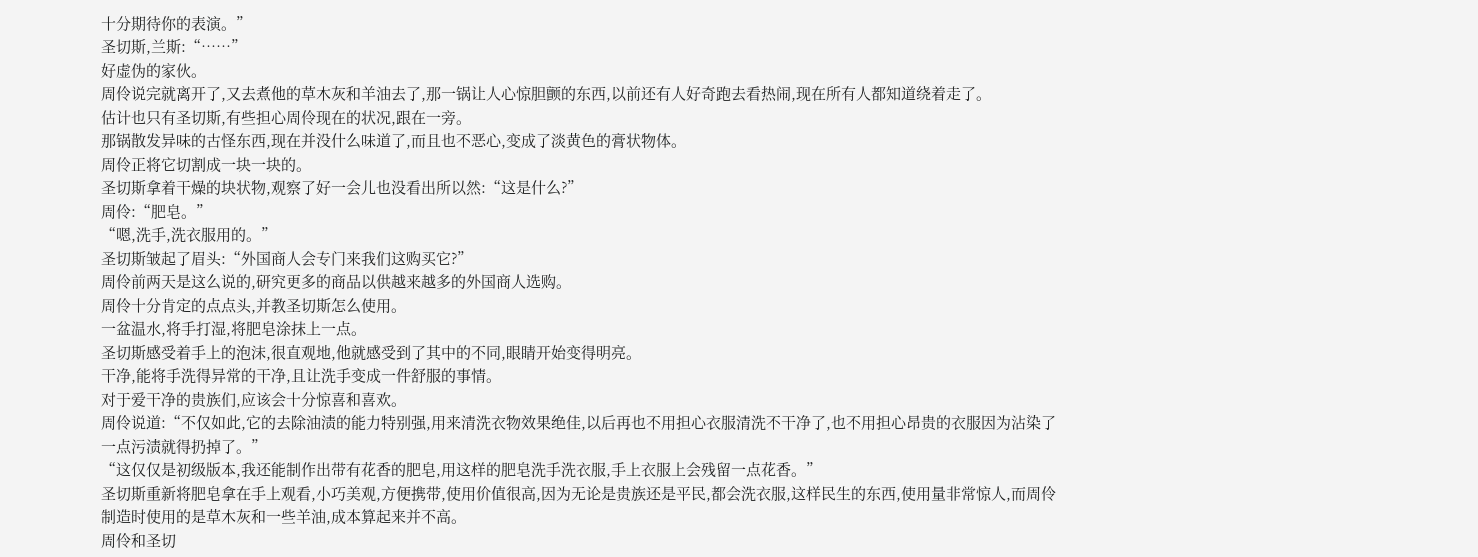十分期待你的表演。”
圣切斯,兰斯:“……”
好虚伪的家伙。
周伶说完就离开了,又去煮他的草木灰和羊油去了,那一锅让人心惊胆颤的东西,以前还有人好奇跑去看热闹,现在所有人都知道绕着走了。
估计也只有圣切斯,有些担心周伶现在的状况,跟在一旁。
那锅散发异味的古怪东西,现在并没什么味道了,而且也不恶心,变成了淡黄色的膏状物体。
周伶正将它切割成一块一块的。
圣切斯拿着干燥的块状物,观察了好一会儿也没看出所以然:“这是什么?”
周伶:“肥皂。”
“嗯,洗手,洗衣服用的。”
圣切斯皱起了眉头:“外国商人会专门来我们这购买它?”
周伶前两天是这么说的,研究更多的商品以供越来越多的外国商人选购。
周伶十分肯定的点点头,并教圣切斯怎么使用。
一盆温水,将手打湿,将肥皂涂抹上一点。
圣切斯感受着手上的泡沫,很直观地,他就感受到了其中的不同,眼睛开始变得明亮。
干净,能将手洗得异常的干净,且让洗手变成一件舒服的事情。
对于爱干净的贵族们,应该会十分惊喜和喜欢。
周伶说道:“不仅如此,它的去除油渍的能力特别强,用来清洗衣物效果绝佳,以后再也不用担心衣服清洗不干净了,也不用担心昂贵的衣服因为沾染了一点污渍就得扔掉了。”
“这仅仅是初级版本,我还能制作出带有花香的肥皂,用这样的肥皂洗手洗衣服,手上衣服上会残留一点花香。”
圣切斯重新将肥皂拿在手上观看,小巧美观,方便携带,使用价值很高,因为无论是贵族还是平民,都会洗衣服,这样民生的东西,使用量非常惊人,而周伶制造时使用的是草木灰和一些羊油,成本算起来并不高。
周伶和圣切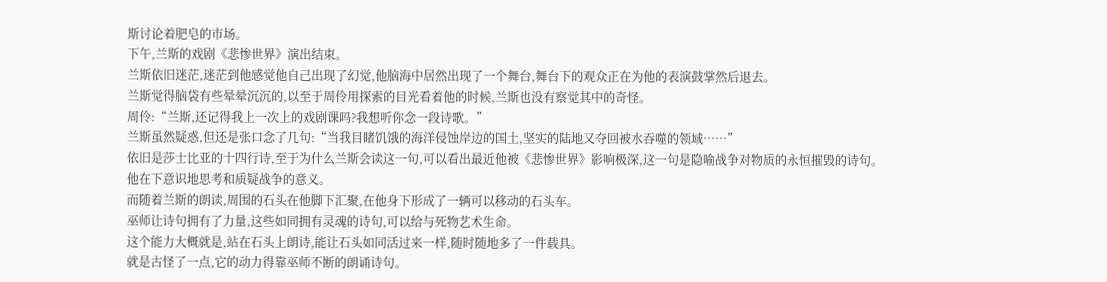斯讨论着肥皂的市场。
下午,兰斯的戏剧《悲惨世界》演出结束。
兰斯依旧迷茫,迷茫到他感觉他自己出现了幻觉,他脑海中居然出现了一个舞台,舞台下的观众正在为他的表演鼓掌然后退去。
兰斯觉得脑袋有些晕晕沉沉的,以至于周伶用探索的目光看着他的时候,兰斯也没有察觉其中的奇怪。
周伶:“兰斯,还记得我上一次上的戏剧课吗?我想听你念一段诗歌。”
兰斯虽然疑惑,但还是张口念了几句:“当我目睹饥饿的海洋侵蚀岸边的国土,坚实的陆地又夺回被水吞噬的领域……”
依旧是莎士比亚的十四行诗,至于为什么兰斯会读这一句,可以看出最近他被《悲惨世界》影响极深,这一句是隐喻战争对物质的永恒摧毁的诗句。
他在下意识地思考和质疑战争的意义。
而随着兰斯的朗读,周围的石头在他脚下汇聚,在他身下形成了一辆可以移动的石头车。
巫师让诗句拥有了力量,这些如同拥有灵魂的诗句,可以给与死物艺术生命。
这个能力大概就是,站在石头上朗诗,能让石头如同活过来一样,随时随地多了一件载具。
就是古怪了一点,它的动力得靠巫师不断的朗诵诗句。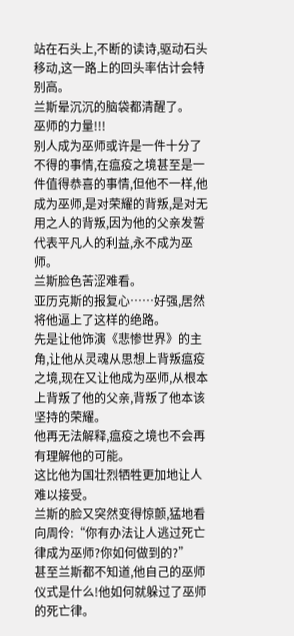站在石头上,不断的读诗,驱动石头移动,这一路上的回头率估计会特别高。
兰斯晕沉沉的脑袋都清醒了。
巫师的力量!!!
别人成为巫师或许是一件十分了不得的事情,在瘟疫之境甚至是一件值得恭喜的事情,但他不一样,他成为巫师,是对荣耀的背叛,是对无用之人的背叛,因为他的父亲发誓代表平凡人的利益,永不成为巫师。
兰斯脸色苦涩难看。
亚历克斯的报复心……好强,居然将他逼上了这样的绝路。
先是让他饰演《悲惨世界》的主角,让他从灵魂从思想上背叛瘟疫之境,现在又让他成为巫师,从根本上背叛了他的父亲,背叛了他本该坚持的荣耀。
他再无法解释,瘟疫之境也不会再有理解他的可能。
这比他为国壮烈牺牲更加地让人难以接受。
兰斯的脸又突然变得惊颤,猛地看向周伶:“你有办法让人逃过死亡律成为巫师?你如何做到的?”
甚至兰斯都不知道,他自己的巫师仪式是什么!他如何就躲过了巫师的死亡律。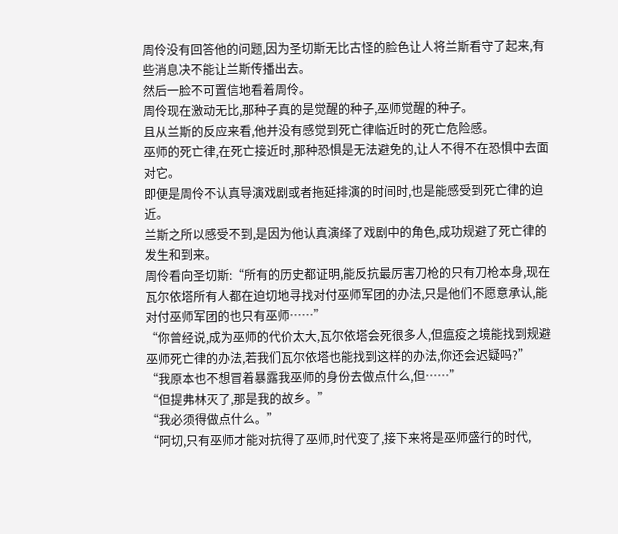周伶没有回答他的问题,因为圣切斯无比古怪的脸色让人将兰斯看守了起来,有些消息决不能让兰斯传播出去。
然后一脸不可置信地看着周伶。
周伶现在激动无比,那种子真的是觉醒的种子,巫师觉醒的种子。
且从兰斯的反应来看,他并没有感觉到死亡律临近时的死亡危险感。
巫师的死亡律,在死亡接近时,那种恐惧是无法避免的,让人不得不在恐惧中去面对它。
即便是周伶不认真导演戏剧或者拖延排演的时间时,也是能感受到死亡律的迫近。
兰斯之所以感受不到,是因为他认真演绎了戏剧中的角色,成功规避了死亡律的发生和到来。
周伶看向圣切斯:“所有的历史都证明,能反抗最厉害刀枪的只有刀枪本身,现在瓦尔依塔所有人都在迫切地寻找对付巫师军团的办法,只是他们不愿意承认,能对付巫师军团的也只有巫师……”
“你曾经说,成为巫师的代价太大,瓦尔依塔会死很多人,但瘟疫之境能找到规避巫师死亡律的办法,若我们瓦尔依塔也能找到这样的办法,你还会迟疑吗?”
“我原本也不想冒着暴露我巫师的身份去做点什么,但……”
“但提弗林灭了,那是我的故乡。”
“我必须得做点什么。”
“阿切,只有巫师才能对抗得了巫师,时代变了,接下来将是巫师盛行的时代,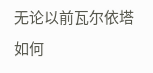无论以前瓦尔依塔如何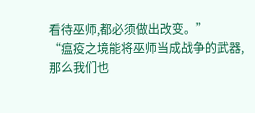看待巫师,都必须做出改变。”
“瘟疫之境能将巫师当成战争的武器,那么我们也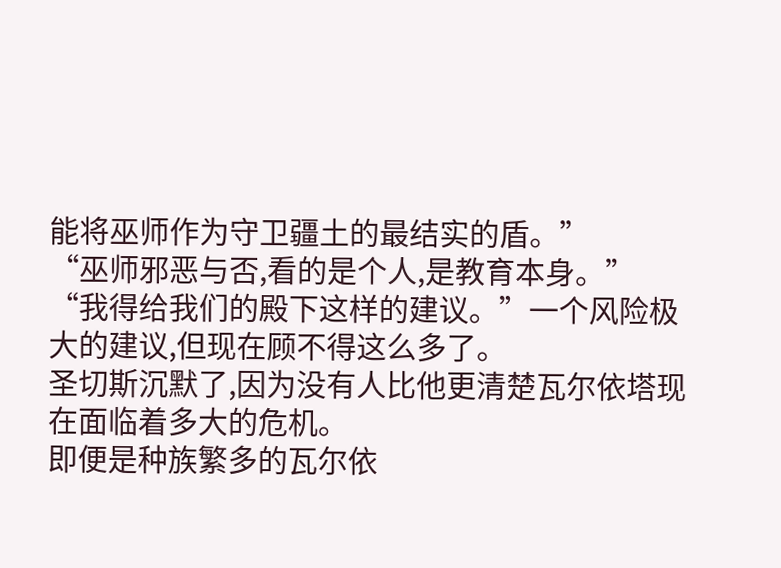能将巫师作为守卫疆土的最结实的盾。”
“巫师邪恶与否,看的是个人,是教育本身。”
“我得给我们的殿下这样的建议。”一个风险极大的建议,但现在顾不得这么多了。
圣切斯沉默了,因为没有人比他更清楚瓦尔依塔现在面临着多大的危机。
即便是种族繁多的瓦尔依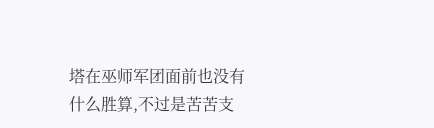塔在巫师军团面前也没有什么胜算,不过是苦苦支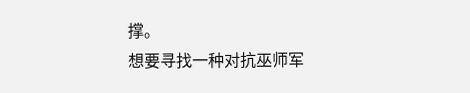撑。
想要寻找一种对抗巫师军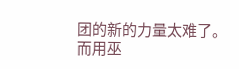团的新的力量太难了。
而用巫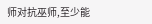师对抗巫师,至少能